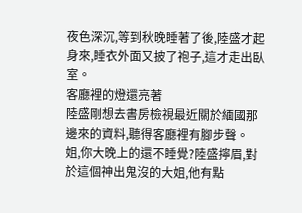夜色深沉,等到秋晚睡著了後,陸盛才起身來,睡衣外面又披了袍子,這才走出臥室。
客廳裡的燈還亮著
陸盛剛想去書房檢視最近關於緬國那邊來的資料,聽得客廳裡有腳步聲。
姐,你大晚上的還不睡覺?陸盛擰眉,對於這個神出鬼沒的大姐,他有點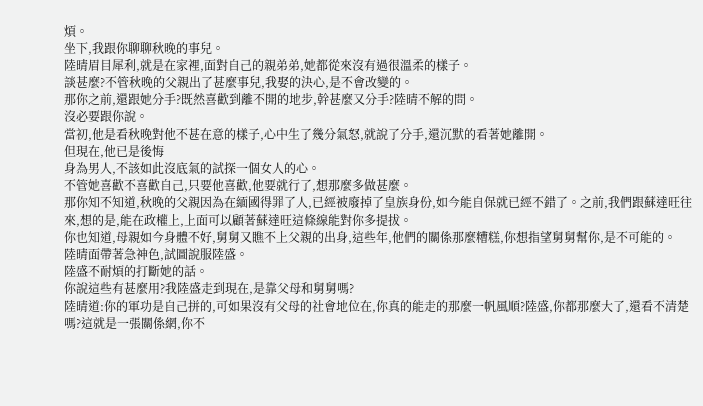煩。
坐下,我跟你聊聊秋晚的事兒。
陸晴眉目犀利,就是在家裡,面對自己的親弟弟,她都從來沒有過很溫柔的樣子。
談甚麼?不管秋晚的父親出了甚麼事兒,我娶的決心,是不會改變的。
那你之前,還跟她分手?既然喜歡到離不開的地步,幹甚麼又分手?陸晴不解的問。
沒必要跟你說。
當初,他是看秋晚對他不甚在意的樣子,心中生了幾分氣怒,就說了分手,還沉默的看著她離開。
但現在,他已是後悔
身為男人,不該如此沒底氣的試探一個女人的心。
不管她喜歡不喜歡自己,只要他喜歡,他要就行了,想那麼多做甚麼。
那你知不知道,秋晚的父親因為在緬國得罪了人,已經被廢掉了皇族身份,如今能自保就已經不錯了。之前,我們跟蘇達旺往來,想的是,能在政權上,上面可以顧著蘇達旺這條線能對你多提拔。
你也知道,母親如今身體不好,舅舅又瞧不上父親的出身,這些年,他們的關係那麼糟糕,你想指望舅舅幫你,是不可能的。
陸晴面帶著急神色,試圖說服陸盛。
陸盛不耐煩的打斷她的話。
你說這些有甚麼用?我陸盛走到現在,是靠父母和舅舅嗎?
陸晴道:你的軍功是自己拼的,可如果沒有父母的社會地位在,你真的能走的那麼一帆風順?陸盛,你都那麼大了,還看不清楚嗎?這就是一張關係網,你不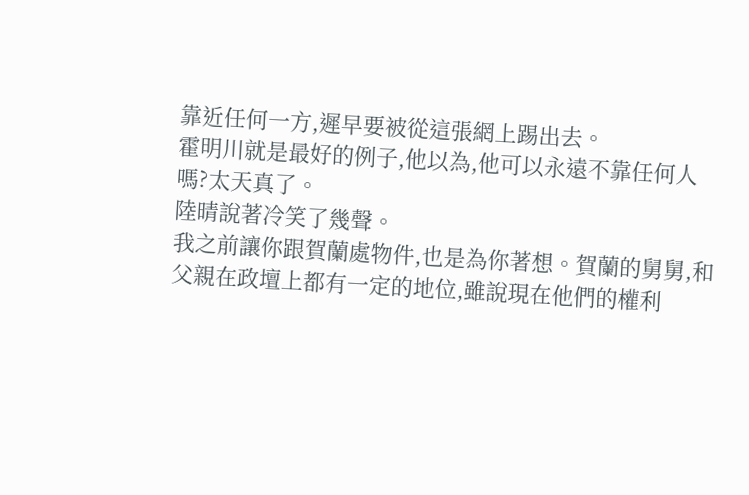靠近任何一方,遲早要被從這張網上踢出去。
霍明川就是最好的例子,他以為,他可以永遠不靠任何人嗎?太天真了。
陸晴說著冷笑了幾聲。
我之前讓你跟賀蘭處物件,也是為你著想。賀蘭的舅舅,和父親在政壇上都有一定的地位,雖說現在他們的權利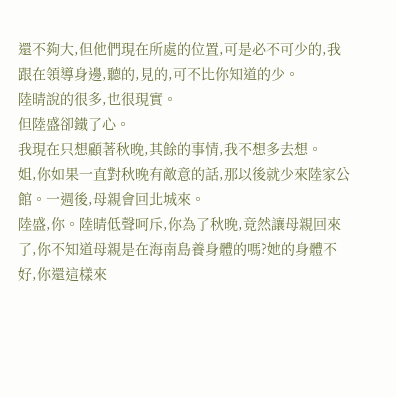還不夠大,但他們現在所處的位置,可是必不可少的,我跟在領導身邊,聽的,見的,可不比你知道的少。
陸晴說的很多,也很現實。
但陸盛卻鐵了心。
我現在只想顧著秋晚,其餘的事情,我不想多去想。
姐,你如果一直對秋晚有敵意的話,那以後就少來陸家公館。一週後,母親會回北城來。
陸盛,你。陸晴低聲呵斥,你為了秋晚,竟然讓母親回來了,你不知道母親是在海南島養身體的嗎?她的身體不好,你還這樣來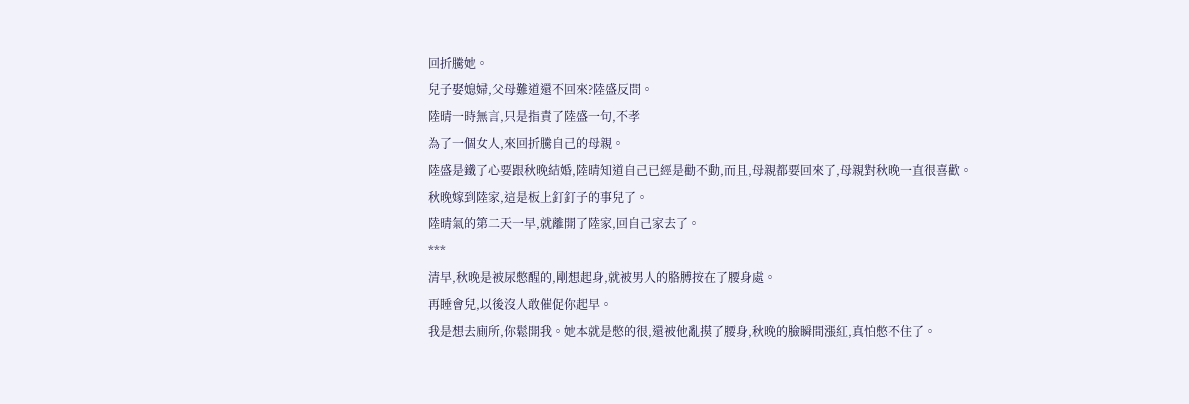回折騰她。
兒子娶媳婦,父母難道還不回來?陸盛反問。
陸晴一時無言,只是指責了陸盛一句,不孝
為了一個女人,來回折騰自己的母親。
陸盛是鐵了心要跟秋晚結婚,陸晴知道自己已經是勸不動,而且,母親都要回來了,母親對秋晚一直很喜歡。
秋晚嫁到陸家,這是板上釘釘子的事兒了。
陸晴氣的第二天一早,就離開了陸家,回自己家去了。
***
清早,秋晚是被尿憋醒的,剛想起身,就被男人的胳膊按在了腰身處。
再睡會兒,以後沒人敢催促你起早。
我是想去廁所,你鬆開我。她本就是憋的很,還被他亂摸了腰身,秋晚的臉瞬間漲紅,真怕憋不住了。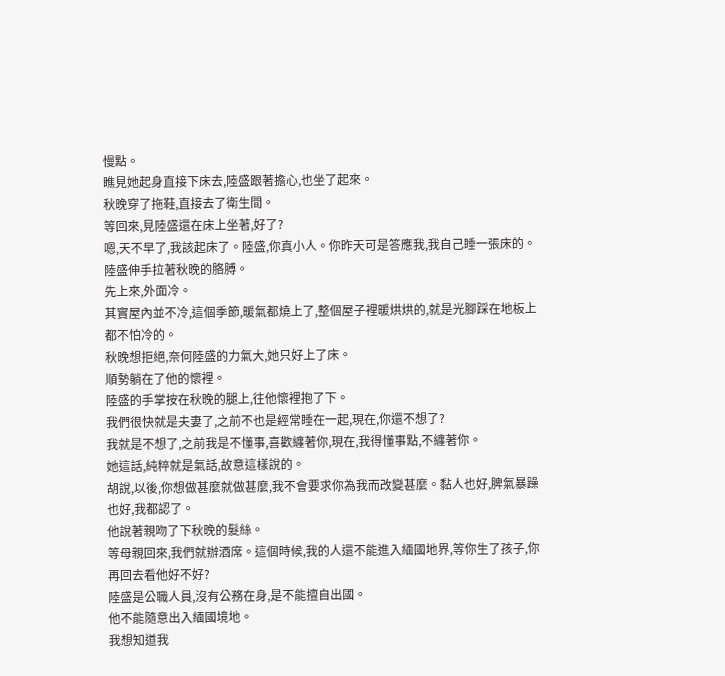慢點。
瞧見她起身直接下床去,陸盛跟著擔心,也坐了起來。
秋晚穿了拖鞋,直接去了衛生間。
等回來,見陸盛還在床上坐著,好了?
嗯,天不早了,我該起床了。陸盛,你真小人。你昨天可是答應我,我自己睡一張床的。
陸盛伸手拉著秋晚的胳膊。
先上來,外面冷。
其實屋內並不冷,這個季節,暖氣都燒上了,整個屋子裡暖烘烘的,就是光腳踩在地板上都不怕冷的。
秋晚想拒絕,奈何陸盛的力氣大,她只好上了床。
順勢躺在了他的懷裡。
陸盛的手掌按在秋晚的腿上,往他懷裡抱了下。
我們很快就是夫妻了,之前不也是經常睡在一起,現在,你還不想了?
我就是不想了,之前我是不懂事,喜歡纏著你,現在,我得懂事點,不纏著你。
她這話,純粹就是氣話,故意這樣說的。
胡說,以後,你想做甚麼就做甚麼,我不會要求你為我而改變甚麼。黏人也好,脾氣暴躁也好,我都認了。
他說著親吻了下秋晚的髮絲。
等母親回來,我們就辦酒席。這個時候,我的人還不能進入緬國地界,等你生了孩子,你再回去看他好不好?
陸盛是公職人員,沒有公務在身,是不能擅自出國。
他不能隨意出入緬國境地。
我想知道我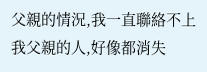父親的情況,我一直聯絡不上我父親的人,好像都消失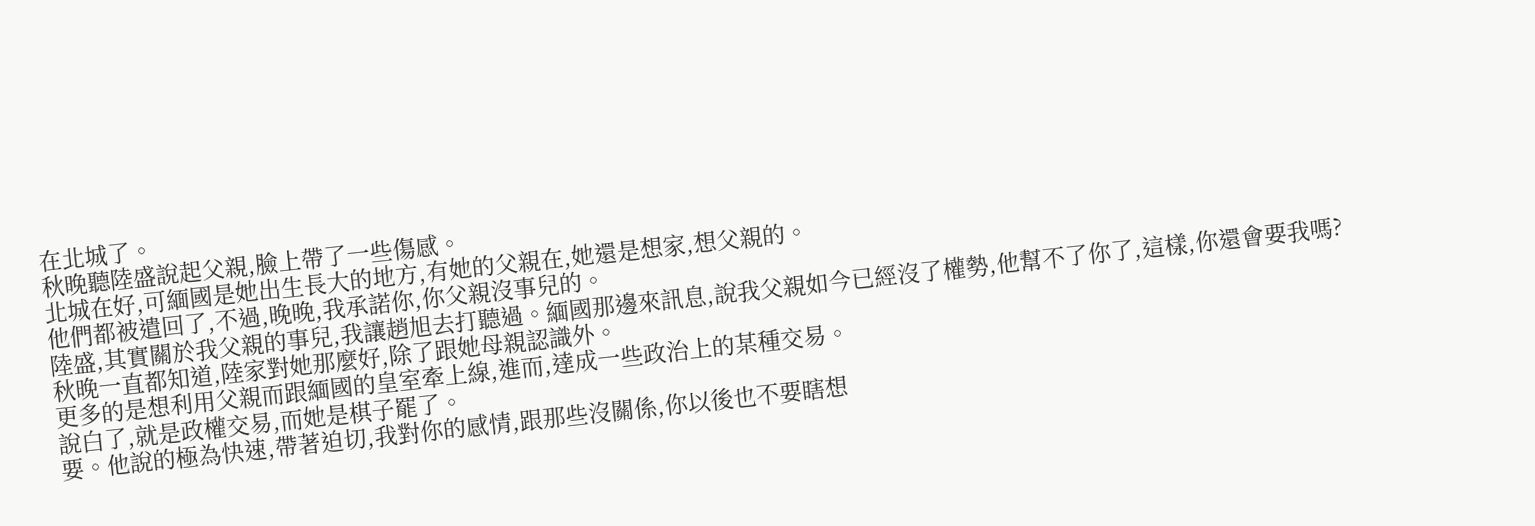在北城了。
秋晚聽陸盛說起父親,臉上帶了一些傷感。
北城在好,可緬國是她出生長大的地方,有她的父親在,她還是想家,想父親的。
他們都被遣回了,不過,晚晚,我承諾你,你父親沒事兒的。
陸盛,其實關於我父親的事兒,我讓趙旭去打聽過。緬國那邊來訊息,說我父親如今已經沒了權勢,他幫不了你了,這樣,你還會要我嗎?
秋晚一直都知道,陸家對她那麼好,除了跟她母親認識外。
更多的是想利用父親而跟緬國的皇室牽上線,進而,達成一些政治上的某種交易。
說白了,就是政權交易,而她是棋子罷了。
要。他說的極為快速,帶著迫切,我對你的感情,跟那些沒關係,你以後也不要瞎想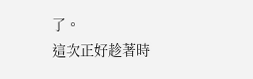了。
這次正好趁著時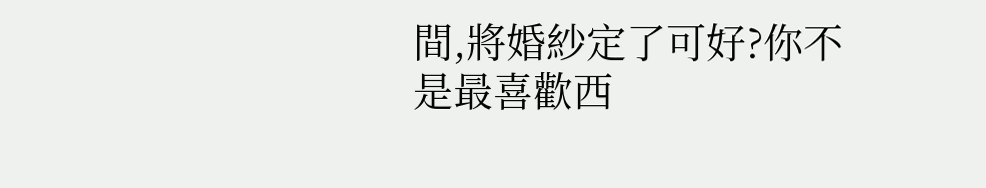間,將婚紗定了可好?你不是最喜歡西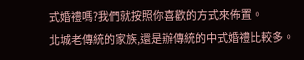式婚禮嗎?我們就按照你喜歡的方式來佈置。
北城老傳統的家族,還是辦傳統的中式婚禮比較多。